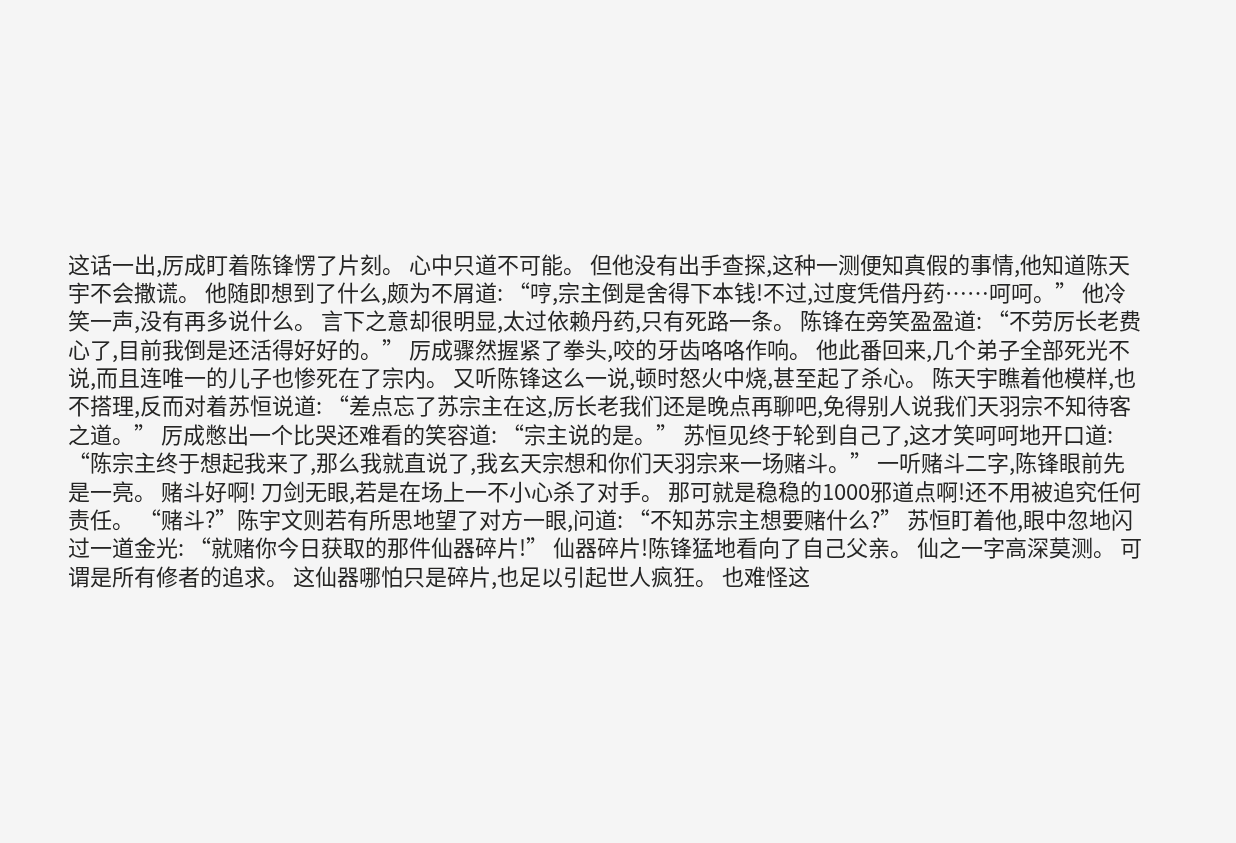这话一出,厉成盯着陈锋愣了片刻。 心中只道不可能。 但他没有出手查探,这种一测便知真假的事情,他知道陈天宇不会撒谎。 他随即想到了什么,颇为不屑道: “哼,宗主倒是舍得下本钱!不过,过度凭借丹药……呵呵。” 他冷笑一声,没有再多说什么。 言下之意却很明显,太过依赖丹药,只有死路一条。 陈锋在旁笑盈盈道: “不劳厉长老费心了,目前我倒是还活得好好的。” 厉成骤然握紧了拳头,咬的牙齿咯咯作响。 他此番回来,几个弟子全部死光不说,而且连唯一的儿子也惨死在了宗内。 又听陈锋这么一说,顿时怒火中烧,甚至起了杀心。 陈天宇瞧着他模样,也不搭理,反而对着苏恒说道: “差点忘了苏宗主在这,厉长老我们还是晚点再聊吧,免得别人说我们天羽宗不知待客之道。” 厉成憋出一个比哭还难看的笑容道: “宗主说的是。” 苏恒见终于轮到自己了,这才笑呵呵地开口道: “陈宗主终于想起我来了,那么我就直说了,我玄天宗想和你们天羽宗来一场赌斗。” 一听赌斗二字,陈锋眼前先是一亮。 赌斗好啊! 刀剑无眼,若是在场上一不小心杀了对手。 那可就是稳稳的1000邪道点啊!还不用被追究任何责任。 “赌斗?”陈宇文则若有所思地望了对方一眼,问道: “不知苏宗主想要赌什么?” 苏恒盯着他,眼中忽地闪过一道金光: “就赌你今日获取的那件仙器碎片!” 仙器碎片!陈锋猛地看向了自己父亲。 仙之一字高深莫测。 可谓是所有修者的追求。 这仙器哪怕只是碎片,也足以引起世人疯狂。 也难怪这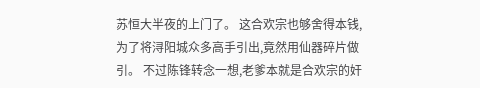苏恒大半夜的上门了。 这合欢宗也够舍得本钱,为了将浔阳城众多高手引出,竟然用仙器碎片做引。 不过陈锋转念一想,老爹本就是合欢宗的奸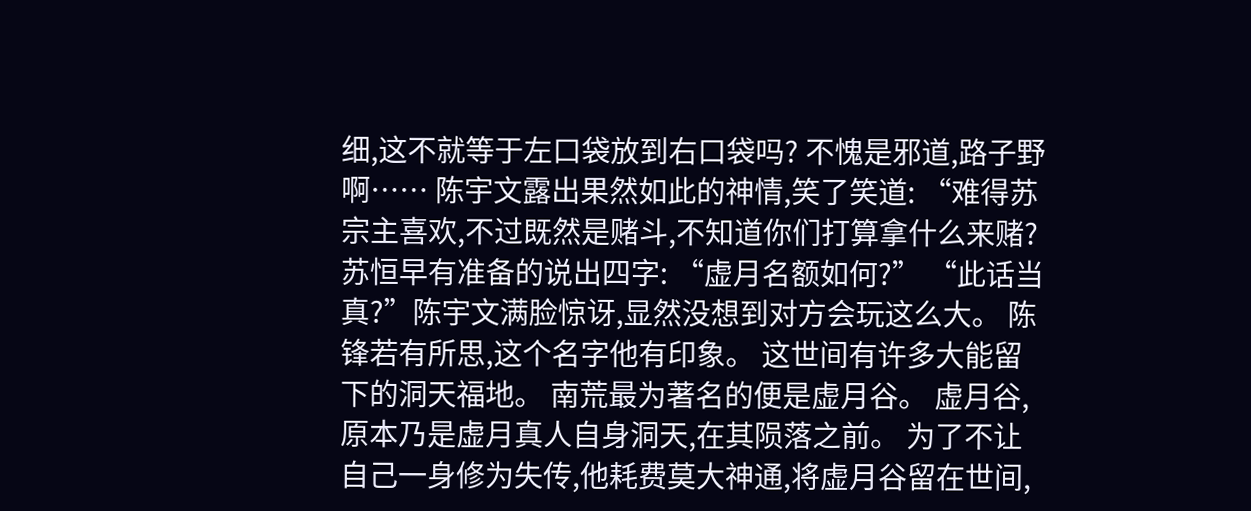细,这不就等于左口袋放到右口袋吗? 不愧是邪道,路子野啊…… 陈宇文露出果然如此的神情,笑了笑道: “难得苏宗主喜欢,不过既然是赌斗,不知道你们打算拿什么来赌? 苏恒早有准备的说出四字: “虚月名额如何?” “此话当真?”陈宇文满脸惊讶,显然没想到对方会玩这么大。 陈锋若有所思,这个名字他有印象。 这世间有许多大能留下的洞天福地。 南荒最为著名的便是虚月谷。 虚月谷,原本乃是虚月真人自身洞天,在其陨落之前。 为了不让自己一身修为失传,他耗费莫大神通,将虚月谷留在世间,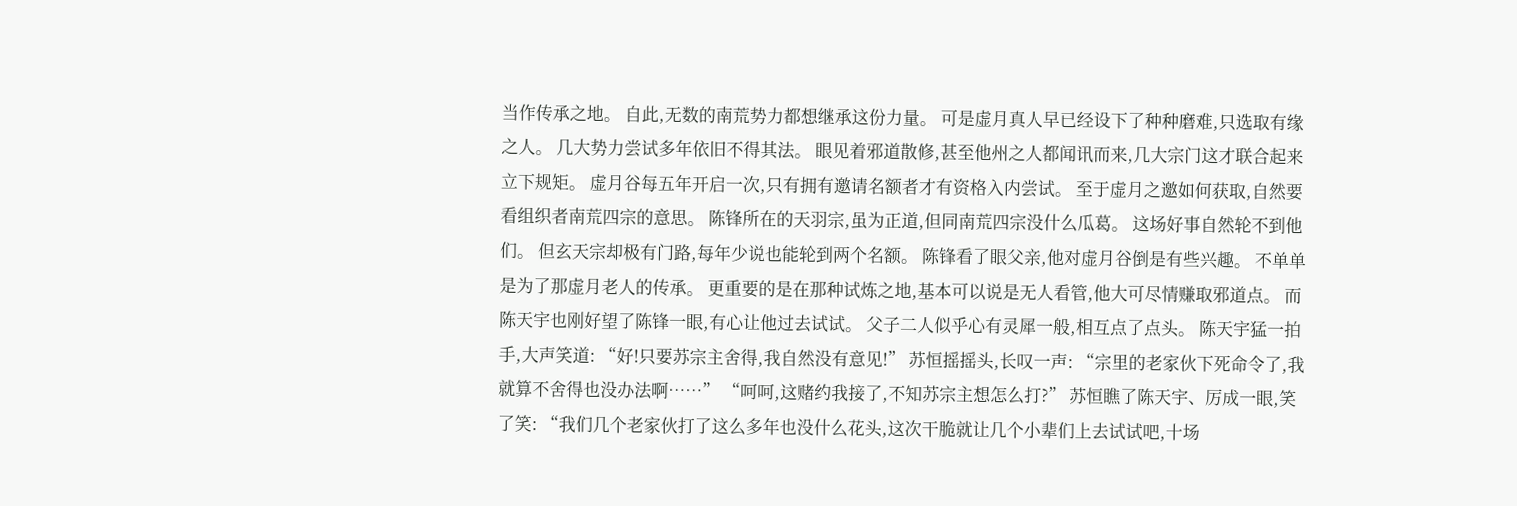当作传承之地。 自此,无数的南荒势力都想继承这份力量。 可是虚月真人早已经设下了种种磨难,只选取有缘之人。 几大势力尝试多年依旧不得其法。 眼见着邪道散修,甚至他州之人都闻讯而来,几大宗门这才联合起来立下规矩。 虚月谷每五年开启一次,只有拥有邀请名额者才有资格入内尝试。 至于虚月之邀如何获取,自然要看组织者南荒四宗的意思。 陈锋所在的天羽宗,虽为正道,但同南荒四宗没什么瓜葛。 这场好事自然轮不到他们。 但玄天宗却极有门路,每年少说也能轮到两个名额。 陈锋看了眼父亲,他对虚月谷倒是有些兴趣。 不单单是为了那虚月老人的传承。 更重要的是在那种试炼之地,基本可以说是无人看管,他大可尽情赚取邪道点。 而陈天宇也刚好望了陈锋一眼,有心让他过去试试。 父子二人似乎心有灵犀一般,相互点了点头。 陈天宇猛一拍手,大声笑道: “好!只要苏宗主舍得,我自然没有意见!” 苏恒摇摇头,长叹一声: “宗里的老家伙下死命令了,我就算不舍得也没办法啊……” “呵呵,这赌约我接了,不知苏宗主想怎么打?” 苏恒瞧了陈天宇、厉成一眼,笑了笑: “我们几个老家伙打了这么多年也没什么花头,这次干脆就让几个小辈们上去试试吧,十场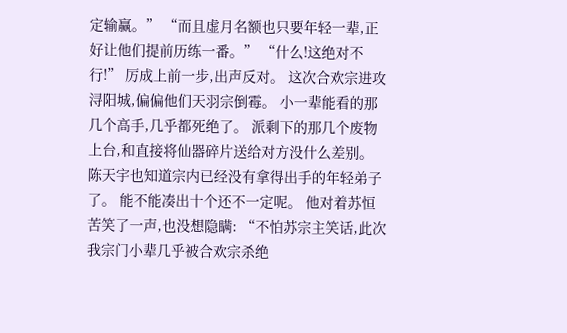定输赢。” “而且虚月名额也只要年轻一辈,正好让他们提前历练一番。” “什么!这绝对不行!” 厉成上前一步,出声反对。 这次合欢宗进攻浔阳城,偏偏他们天羽宗倒霉。 小一辈能看的那几个高手,几乎都死绝了。 派剩下的那几个废物上台,和直接将仙器碎片送给对方没什么差别。 陈天宇也知道宗内已经没有拿得出手的年轻弟子了。 能不能凑出十个还不一定呢。 他对着苏恒苦笑了一声,也没想隐瞒: “不怕苏宗主笑话,此次我宗门小辈几乎被合欢宗杀绝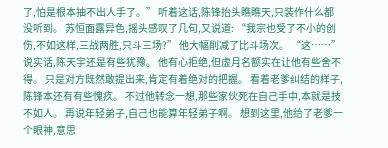了,怕是根本抽不出人手了。” 听着这话,陈锋抬头瞧瞧天,只装作什么都没听到。 苏恒面露异色,摇头感叹了几句,又说道: “我宗也受了不小的创伤,不如这样,三战两胜,只斗三场?” 他大幅削减了比斗场次。 “这……” 说实话,陈天宇还是有些犹豫。 他有心拒绝,但虚月名额实在让他有些舍不得。 只是对方既然敢提出来,肯定有着绝对的把握。 看着老爹纠结的样子,陈锋本还有有些愧疚。 不过他转念一想,那些家伙死在自己手中,本就是技不如人。 再说年轻弟子,自己也能算年轻弟子啊。 想到这里,他给了老爹一个眼神,意思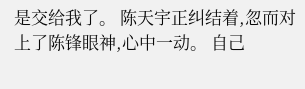是交给我了。 陈天宇正纠结着,忽而对上了陈锋眼神,心中一动。 自己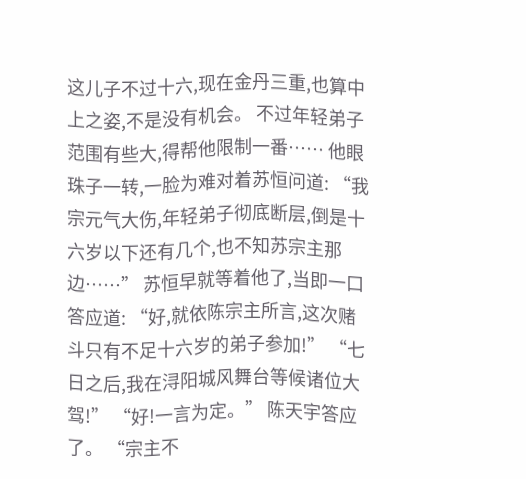这儿子不过十六,现在金丹三重,也算中上之姿,不是没有机会。 不过年轻弟子范围有些大,得帮他限制一番…… 他眼珠子一转,一脸为难对着苏恒问道: “我宗元气大伤,年轻弟子彻底断层,倒是十六岁以下还有几个,也不知苏宗主那边……” 苏恒早就等着他了,当即一口答应道: “好,就依陈宗主所言,这次赌斗只有不足十六岁的弟子参加!” “七日之后,我在浔阳城风舞台等候诸位大驾!” “好!一言为定。” 陈天宇答应了。 “宗主不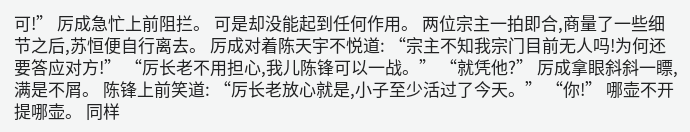可!” 厉成急忙上前阻拦。 可是却没能起到任何作用。 两位宗主一拍即合,商量了一些细节之后,苏恒便自行离去。 厉成对着陈天宇不悦道: “宗主不知我宗门目前无人吗!为何还要答应对方!” “厉长老不用担心,我儿陈锋可以一战。” “就凭他?” 厉成拿眼斜斜一瞟,满是不屑。 陈锋上前笑道: “厉长老放心就是,小子至少活过了今天。” “你!” 哪壶不开提哪壶。 同样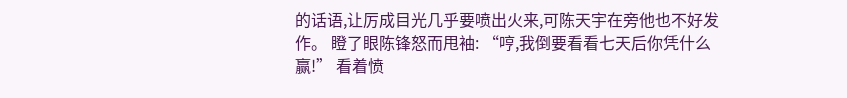的话语,让厉成目光几乎要喷出火来,可陈天宇在旁他也不好发作。 瞪了眼陈锋怒而甩袖: “哼,我倒要看看七天后你凭什么赢!” 看着愤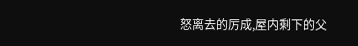怒离去的厉成,屋内剩下的父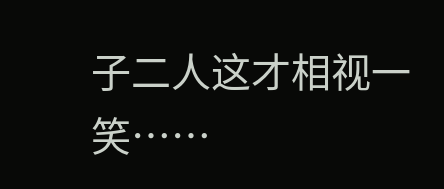子二人这才相视一笑……